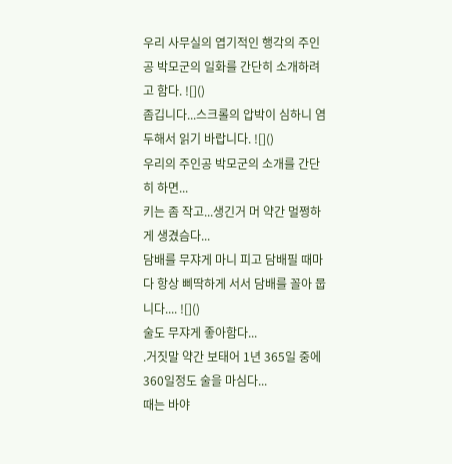우리 사무실의 엽기적인 행각의 주인공 박모군의 일화를 간단히 소개하려고 함다. ![]()
좀깁니다...스크롤의 압박이 심하니 염두해서 읽기 바랍니다. ![]()
우리의 주인공 박모군의 소개를 간단히 하면...
키는 좀 작고...생긴거 머 약간 멀쩡하게 생겼슴다...
담배를 무쟈게 마니 피고 담배필 때마다 항상 삐딱하게 서서 담배를 꼴아 뭅니다.... ![]()
술도 무쟈게 좋아함다...
.거짓말 약간 보태어 1년 365일 중에 360일정도 술을 마심다...
때는 바야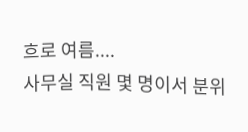흐로 여름....
사무실 직원 몇 명이서 분위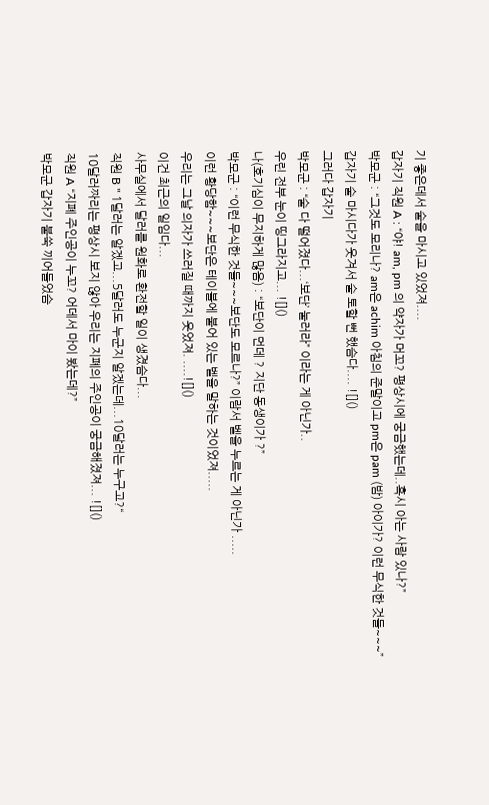기 좋은데서 술을 마시고 있었져....
갑자기 직원 A : “야! am, pm 의 약자가 머꼬? 평상시에 궁금했는데..혹시 아는 사람 있나?”
박모군 : “그것도 모리나? am은 achim 아침의 준말이고 pm은 pam (밤) 아이가? 이런 무식한 것들~~~”
갑자기 술 마시다가 웃겨서 술 토할 뻔 했슴다.... ![]()
그러다 갑자기
박모군 : “술 다 떨어졌다...‘보단’ 눌러라” 이라는 게 아닌가..
우린 전부 눈이 띵그라지고... ![]()
나(호기심이 무지하게 많음) : “보단이 먼데 ? 지단 동생이가 ?”
박모군 : “이런 무식한 것들~~~보단도 모르나?” 이람서 벨을 누르는 게 아닌가 .....
이런 황당함~~~보단은 테이블에 붙어 있는 벨을 말하는 것이었져.....
우리는 그날 의자가 쓰러질 때까지 웃었져. ....![]()
이건 최근의 일임다...
사무실에서 달러를 원화로 환전할 일이 생겼슴다...
직원 B " 1달러는 알겠고...5달러도 누군지 알겠는데...10달러는 누구고?“
10달러짜리는 평상시 보지 않아 우리는 지폐의 주인공이 궁금해졌져... ![]()
직원 A “지폐 주인공이 누꼬? 어데서 마이 봤는데?”
박모군 갑자기 불쑥 끼어들었슴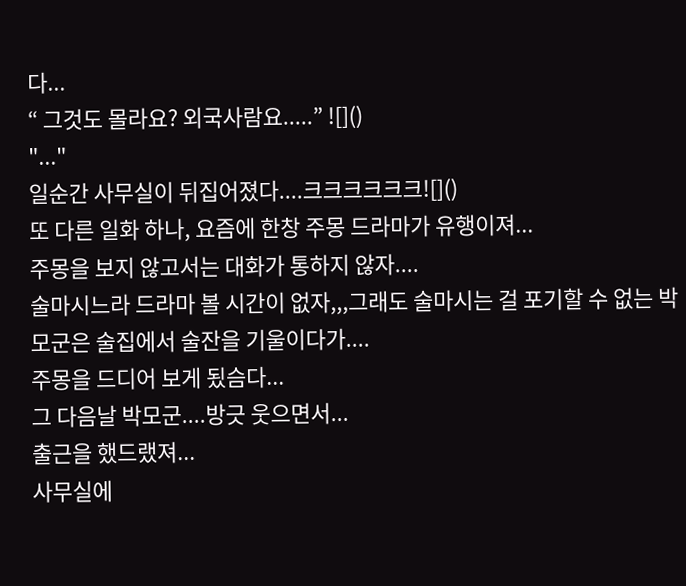다...
“ 그것도 몰라요? 외국사람요.....” ![]()
"..."
일순간 사무실이 뒤집어졌다....크크크크크크![]()
또 다른 일화 하나, 요즘에 한창 주몽 드라마가 유행이져...
주몽을 보지 않고서는 대화가 통하지 않자....
술마시느라 드라마 볼 시간이 없자,,,그래도 술마시는 걸 포기할 수 없는 박모군은 술집에서 술잔을 기울이다가....
주몽을 드디어 보게 됬슴다...
그 다음날 박모군....방긋 웃으면서...
출근을 했드랬져...
사무실에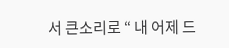서 큰소리로 “ 내 어제 드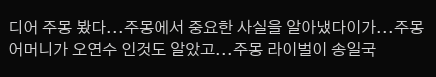디어 주몽 봤다...주몽에서 중요한 사실을 알아냈다이가...주몽 어머니가 오연수 인것도 알았고...주몽 라이벌이 송일국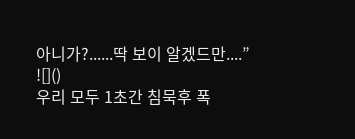아니가?......딱 보이 알겠드만....” ![]()
우리 모두 1초간 침묵후 폭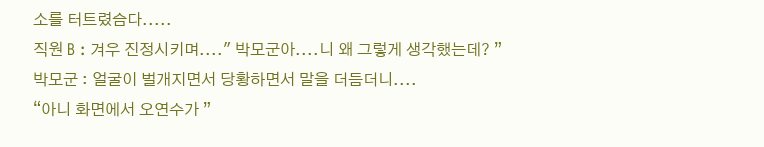소를 터트렸슴다.....
직원 B : 겨우 진정시키며...." 박모군아....니 왜 그렇게 생각했는데? ”
박모군 : 얼굴이 벌개지면서 당황하면서 말을 더듬더니....
“아니 화면에서 오연수가 ”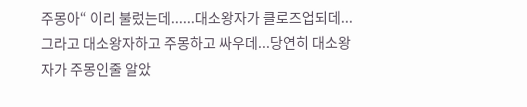주몽아“ 이리 불렀는데......대소왕자가 클로즈업되데...그라고 대소왕자하고 주몽하고 싸우데...당연히 대소왕자가 주몽인줄 알았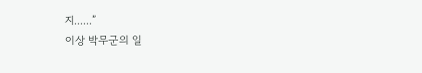지......”
이상 박무군의 일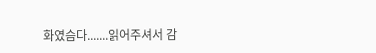화였슴다.......읽어주셔서 감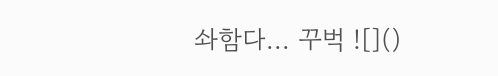솨함다... 꾸벅 ![]()